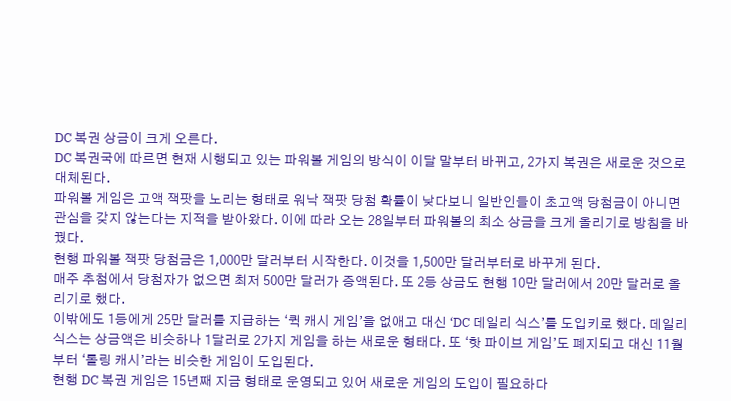DC 복권 상금이 크게 오른다.
DC 복권국에 따르면 현재 시행되고 있는 파워볼 게임의 방식이 이달 말부터 바뀌고, 2가지 복권은 새로운 것으로 대체된다.
파워볼 게임은 고액 잭팟을 노리는 형태로 워낙 잭팟 당첨 확률이 낮다보니 일반인들이 초고액 당첨금이 아니면 관심을 갖지 않는다는 지적을 받아왔다. 이에 따라 오는 28일부터 파워볼의 최소 상금을 크게 올리기로 방침을 바꿨다.
현행 파워볼 잭팟 당첨금은 1,000만 달러부터 시작한다. 이것을 1,500만 달러부터로 바꾸게 된다.
매주 추첨에서 당첨자가 없으면 최저 500만 달러가 증액된다. 또 2등 상금도 현행 10만 달러에서 20만 달러로 올리기로 했다.
이밖에도 1등에게 25만 달러를 지급하는 ‘퀵 캐시 게임’을 없애고 대신 ‘DC 데일리 식스’를 도입키로 했다. 데일리 식스는 상금액은 비슷하나 1달러로 2가지 게임을 하는 새로운 형태다. 또 ‘핫 파이브 게임’도 폐지되고 대신 11월부터 ‘롤링 캐시’라는 비슷한 게임이 도입된다.
현행 DC 복권 게임은 15년째 지금 형태로 운영되고 있어 새로운 게임의 도입이 필요하다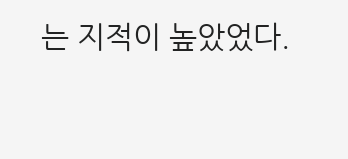는 지적이 높았었다.